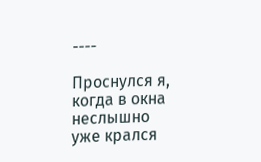----

Проснулся я, когда в окна неслышно уже крался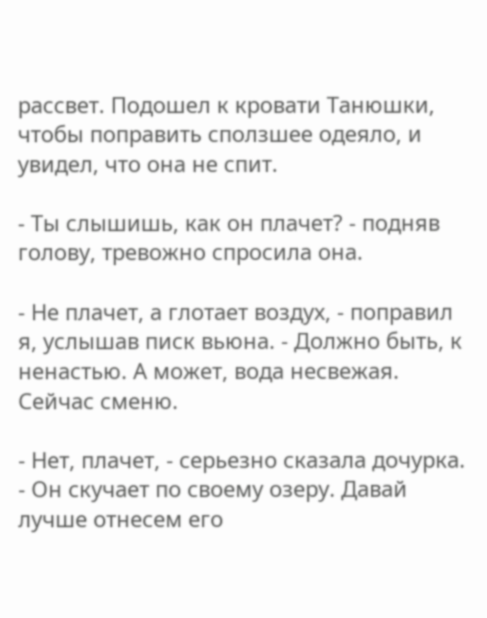рассвет. Подошел к кровати Танюшки, чтобы поправить сползшее одеяло, и увидел, что она не спит.

- Ты слышишь, как он плачет? - подняв голову, тревожно спросила она.

- Не плачет, а глотает воздух, - поправил я, услышав писк вьюна. - Должно быть, к ненастью. А может, вода несвежая. Сейчас сменю.

- Нет, плачет, - серьезно сказала дочурка. - Он скучает по своему озеру. Давай лучше отнесем его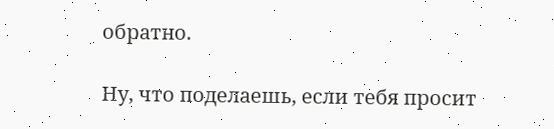обратно.

Ну, что поделаешь, если тебя просит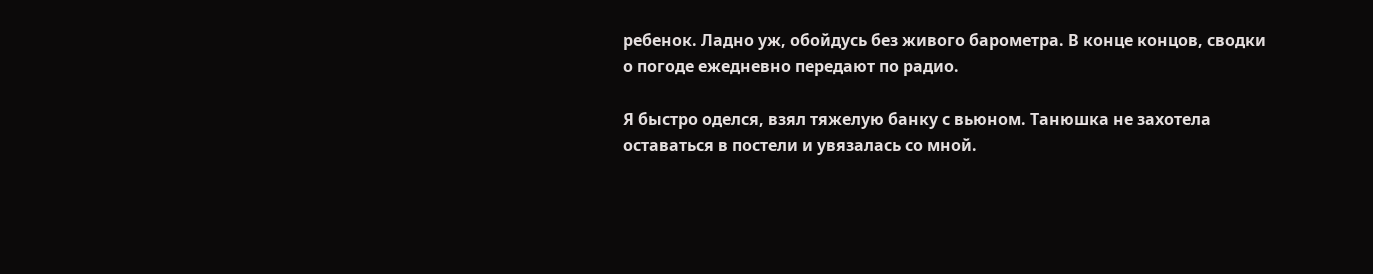ребенок. Ладно уж, обойдусь без живого барометра. В конце концов, сводки о погоде ежедневно передают по радио.

Я быстро оделся, взял тяжелую банку с вьюном. Танюшка не захотела оставаться в постели и увязалась со мной.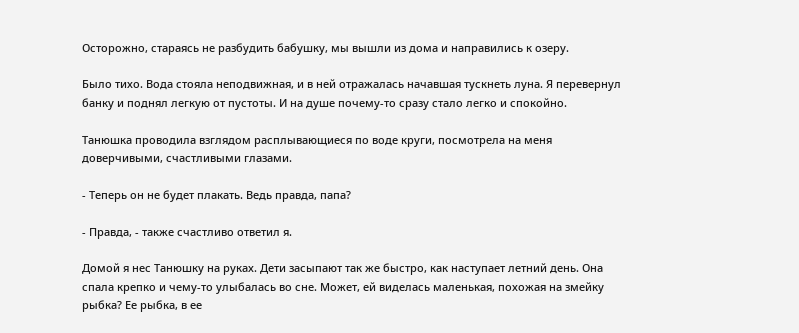Осторожно, стараясь не разбудить бабушку, мы вышли из дома и направились к озеру.

Было тихо. Вода стояла неподвижная, и в ней отражалась начавшая тускнеть луна. Я перевернул банку и поднял легкую от пустоты. И на душе почему-то сразу стало легко и спокойно.

Танюшка проводила взглядом расплывающиеся по воде круги, посмотрела на меня доверчивыми, счастливыми глазами.

- Теперь он не будет плакать. Ведь правда, папа?

- Правда, - также счастливо ответил я.

Домой я нес Танюшку на руках. Дети засыпают так же быстро, как наступает летний день. Она спала крепко и чему-то улыбалась во сне. Может, ей виделась маленькая, похожая на змейку рыбка? Ее рыбка, в ее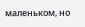маленьком, но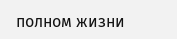полном жизни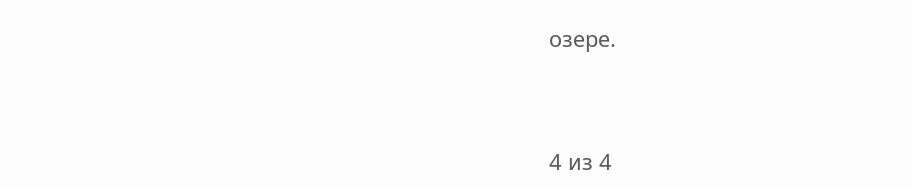озере.



4 из 4